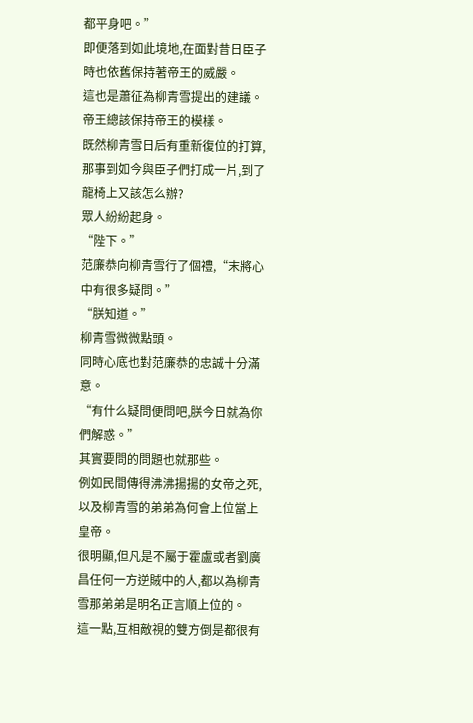都平身吧。”
即便落到如此境地,在面對昔日臣子時也依舊保持著帝王的威嚴。
這也是蕭征為柳青雪提出的建議。
帝王總該保持帝王的模樣。
既然柳青雪日后有重新復位的打算,那事到如今與臣子們打成一片,到了龍椅上又該怎么辦?
眾人紛紛起身。
“陛下。”
范廉恭向柳青雪行了個禮,“末將心中有很多疑問。”
“朕知道。”
柳青雪微微點頭。
同時心底也對范廉恭的忠誠十分滿意。
“有什么疑問便問吧,朕今日就為你們解惑。”
其實要問的問題也就那些。
例如民間傳得沸沸揚揚的女帝之死,以及柳青雪的弟弟為何會上位當上皇帝。
很明顯,但凡是不屬于霍盧或者劉廣昌任何一方逆賊中的人,都以為柳青雪那弟弟是明名正言順上位的。
這一點,互相敵視的雙方倒是都很有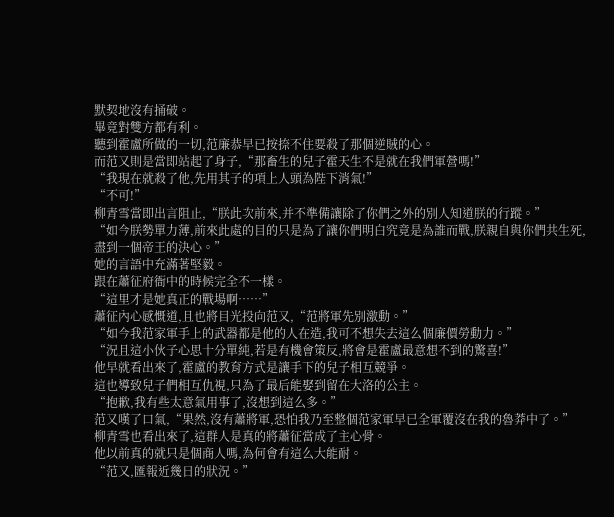默契地沒有捅破。
畢竟對雙方都有利。
聽到霍盧所做的一切,范廉恭早已按捺不住要殺了那個逆賊的心。
而范又則是當即站起了身子,“那畜生的兒子霍天生不是就在我們軍營嗎!”
“我現在就殺了他,先用其子的項上人頭為陛下消氣!”
“不可!”
柳青雪當即出言阻止,“朕此次前來,并不準備讓除了你們之外的別人知道朕的行蹤。”
“如今朕勢單力薄,前來此處的目的只是為了讓你們明白究竟是為誰而戰,朕親自與你們共生死,盡到一個帝王的決心。”
她的言語中充滿著堅毅。
跟在蕭征府衙中的時候完全不一樣。
“這里才是她真正的戰場啊……”
蕭征內心感慨道,且也將目光投向范又,“范將軍先別激動。”
“如今我范家軍手上的武器都是他的人在造,我可不想失去這么個廉價勞動力。”
“況且這小伙子心思十分單純,若是有機會策反,將會是霍盧最意想不到的驚喜!”
他早就看出來了,霍盧的教育方式是讓手下的兒子相互競爭。
這也導致兒子們相互仇視,只為了最后能娶到留在大洛的公主。
“抱歉,我有些太意氣用事了,沒想到這么多。”
范又嘆了口氣,“果然,沒有蕭將軍,恐怕我乃至整個范家軍早已全軍覆沒在我的魯莽中了。”
柳青雪也看出來了,這群人是真的將蕭征當成了主心骨。
他以前真的就只是個商人嗎,為何會有這么大能耐。
“范又,匯報近幾日的狀況。”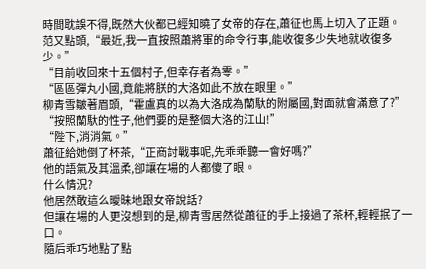時間耽誤不得,既然大伙都已經知曉了女帝的存在,蕭征也馬上切入了正題。
范又點頭,“最近,我一直按照蕭將軍的命令行事,能收復多少失地就收復多少。”
“目前收回來十五個村子,但幸存者為零。”
“區區彈丸小國,竟能將朕的大洛如此不放在眼里。”
柳青雪皺著眉頭,“霍盧真的以為大洛成為蘭馱的附屬國,對面就會滿意了?”
“按照蘭馱的性子,他們要的是整個大洛的江山!”
“陛下,消消氣。”
蕭征給她倒了杯茶,“正商討戰事呢,先乖乖聽一會好嗎?”
他的語氣及其溫柔,卻讓在場的人都傻了眼。
什么情況?
他居然敢這么曖昧地跟女帝說話?
但讓在場的人更沒想到的是,柳青雪居然從蕭征的手上接過了茶杯,輕輕抿了一口。
隨后乖巧地點了點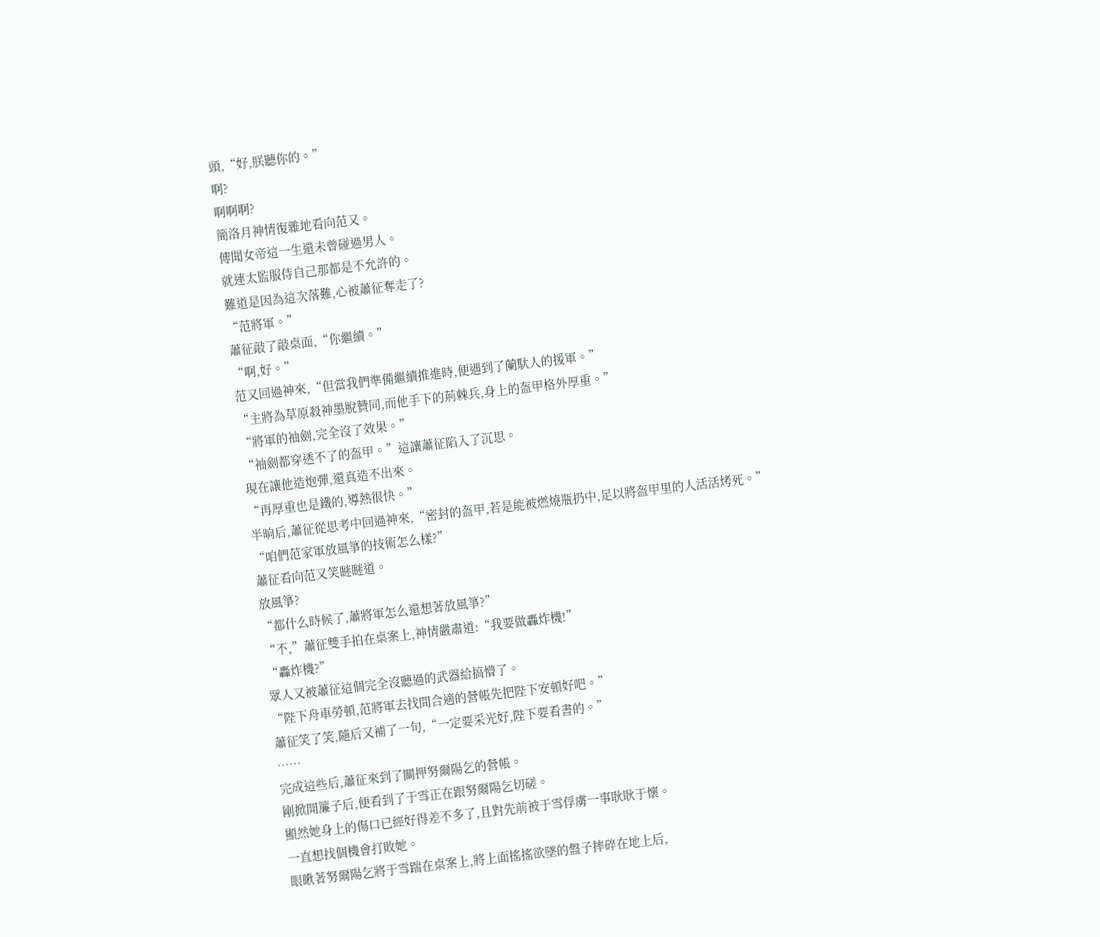頭,“好,朕聽你的。”
啊?
啊啊啊?
簡洛月神情復雜地看向范又。
傳聞女帝這一生還未曾碰過男人。
就連太監服侍自己那都是不允許的。
難道是因為這次落難,心被蕭征奪走了?
“范將軍。”
蕭征敲了敲桌面,“你繼續。”
“啊,好。”
范又回過神來,“但當我們準備繼續推進時,便遇到了蘭馱人的援軍。”
“主將為草原殺神墨脫贊同,而他手下的荊棘兵,身上的盔甲格外厚重。”
“將軍的袖劍,完全沒了效果。”
“袖劍都穿透不了的盔甲。”這讓蕭征陷入了沉思。
現在讓他造炮彈,還真造不出來。
“再厚重也是鐵的,導熱很快。”
半晌后,蕭征從思考中回過神來,“密封的盔甲,若是能被燃燒瓶扔中,足以將盔甲里的人活活烤死。”
“咱們范家軍放風箏的技術怎么樣?”
蕭征看向范又笑瞇瞇道。
放風箏?
“都什么時候了,蕭將軍怎么還想著放風箏?”
“不,”蕭征雙手拍在桌案上,神情嚴肅道:“我要做轟炸機!”
“轟炸機?”
眾人又被蕭征這個完全沒聽過的武器給搞懵了。
“陛下舟車勞頓,范將軍去找間合適的營帳先把陛下安頓好吧。”
蕭征笑了笑,隨后又補了一句,“一定要采光好,陛下要看書的。”
……
完成這些后,蕭征來到了關押努爾陽乞的營帳。
剛掀開簾子后,便看到了于雪正在跟努爾陽乞切磋。
顯然她身上的傷口已經好得差不多了,且對先前被于雪俘虜一事耿耿于懷。
一直想找個機會打敗她。
眼瞅著努爾陽乞將于雪踹在桌案上,將上面搖搖欲墜的盤子摔碎在地上后,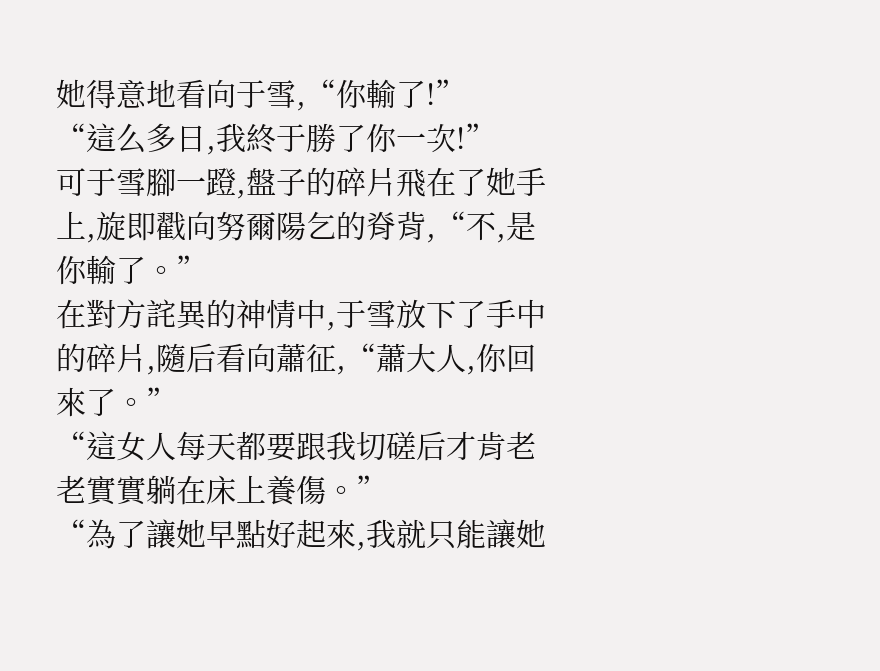她得意地看向于雪,“你輸了!”
“這么多日,我終于勝了你一次!”
可于雪腳一蹬,盤子的碎片飛在了她手上,旋即戳向努爾陽乞的脊背,“不,是你輸了。”
在對方詫異的神情中,于雪放下了手中的碎片,隨后看向蕭征,“蕭大人,你回來了。”
“這女人每天都要跟我切磋后才肯老老實實躺在床上養傷。”
“為了讓她早點好起來,我就只能讓她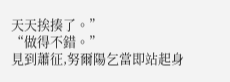天天挨揍了。”
“做得不錯。”
見到蕭征,努爾陽乞當即站起身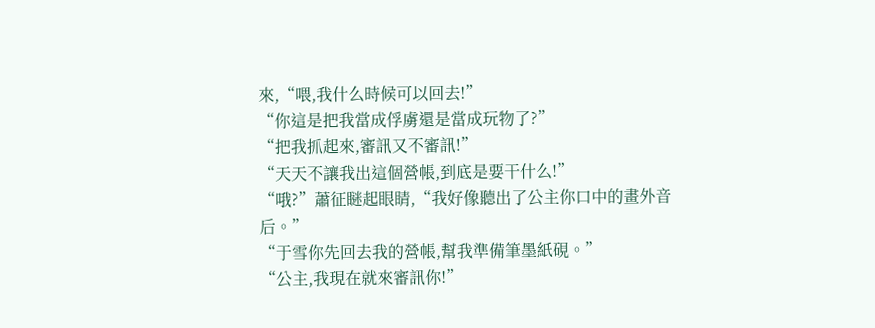來,“喂,我什么時候可以回去!”
“你這是把我當成俘虜還是當成玩物了?”
“把我抓起來,審訊又不審訊!”
“天天不讓我出這個營帳,到底是要干什么!”
“哦?”蕭征瞇起眼睛,“我好像聽出了公主你口中的畫外音后。”
“于雪你先回去我的營帳,幫我準備筆墨紙硯。”
“公主,我現在就來審訊你!”